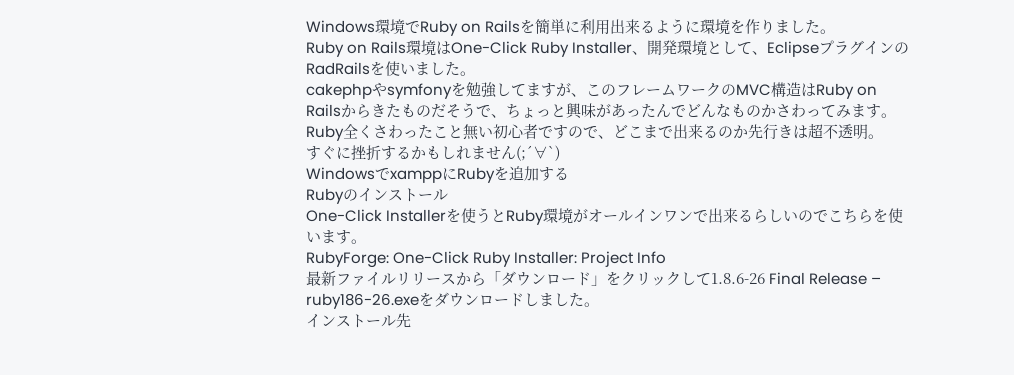Windows環境でRuby on Railsを簡単に利用出来るように環境を作りました。
Ruby on Rails環境はOne-Click Ruby Installer、開発環境として、EclipseプラグインのRadRailsを使いました。
cakephpやsymfonyを勉強してますが、このフレームワークのMVC構造はRuby on Railsからきたものだそうで、ちょっと興味があったんでどんなものかさわってみます。
Ruby全くさわったこと無い初心者ですので、どこまで出来るのか先行きは超不透明。
すぐに挫折するかもしれません(;´∀`)
WindowsでxamppにRubyを追加する
Rubyのインストール
One-Click Installerを使うとRuby環境がオールインワンで出来るらしいのでこちらを使います。
RubyForge: One-Click Ruby Installer: Project Info
最新ファイルリリースから「ダウンロード」をクリックして1.8.6-26 Final Release – ruby186-26.exeをダウンロードしました。
インストール先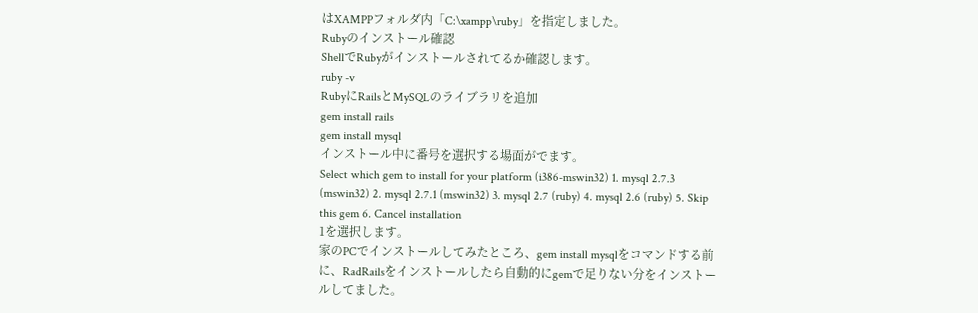はXAMPPフォルダ内「C:\xampp\ruby」を指定しました。
Rubyのインストール確認
ShellでRubyがインストールされてるか確認します。
ruby -v
RubyにRailsとMySQLのライブラリを追加
gem install rails
gem install mysql
インストール中に番号を選択する場面がでます。
Select which gem to install for your platform (i386-mswin32) 1. mysql 2.7.3 (mswin32) 2. mysql 2.7.1 (mswin32) 3. mysql 2.7 (ruby) 4. mysql 2.6 (ruby) 5. Skip this gem 6. Cancel installation
1を選択します。
家のPCでインストールしてみたところ、gem install mysqlをコマンドする前に、RadRailsをインストールしたら自動的にgemで足りない分をインストールしてました。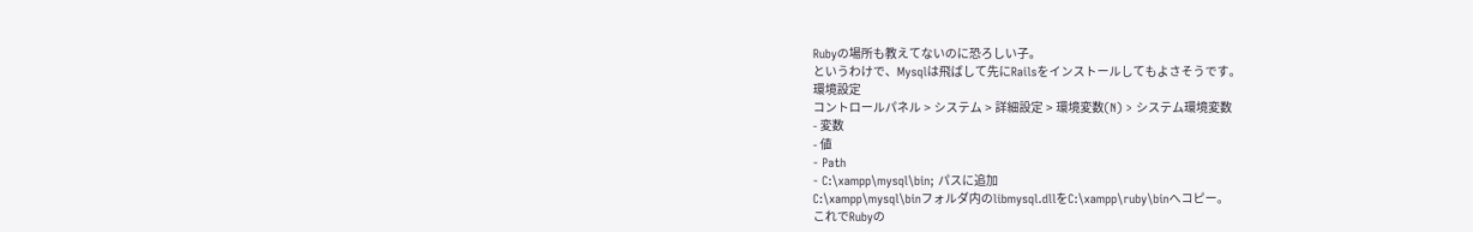Rubyの場所も教えてないのに恐ろしい子。
というわけで、Mysqlは飛ばして先にRailsをインストールしてもよさそうです。
環境設定
コントロールパネル > システム > 詳細設定 > 環境変数(N) > システム環境変数
- 変数
- 値
- Path
- C:\xampp\mysql\bin; パスに追加
C:\xampp\mysql\binフォルダ内のlibmysql.dllをC:\xampp\ruby\binへコピー。
これでRubyの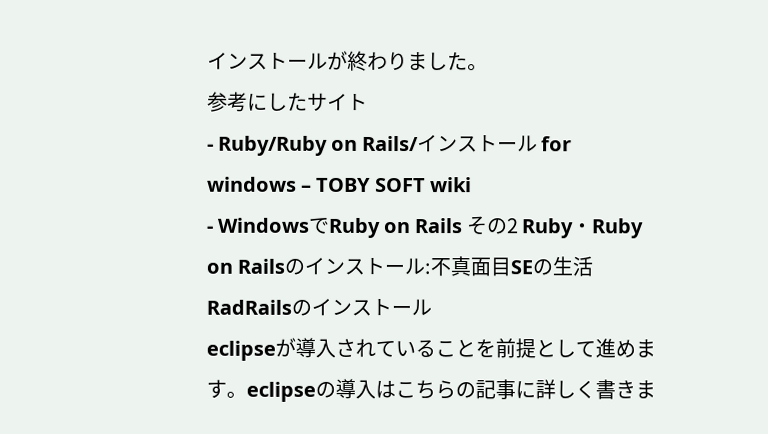インストールが終わりました。
参考にしたサイト
- Ruby/Ruby on Rails/インストール for windows – TOBY SOFT wiki
- WindowsでRuby on Rails その2 Ruby・Ruby on Railsのインストール:不真面目SEの生活
RadRailsのインストール
eclipseが導入されていることを前提として進めます。eclipseの導入はこちらの記事に詳しく書きま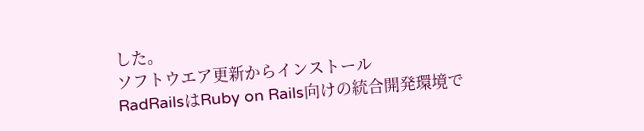した。
ソフトウエア更新からインストール
RadRailsはRuby on Rails向けの統合開発環境で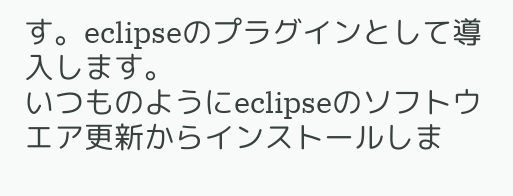す。eclipseのプラグインとして導入します。
いつものようにeclipseのソフトウエア更新からインストールしま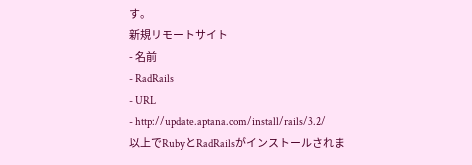す。
新規リモートサイト
- 名前
- RadRails
- URL
- http://update.aptana.com/install/rails/3.2/
以上でRubyとRadRailsがインストールされま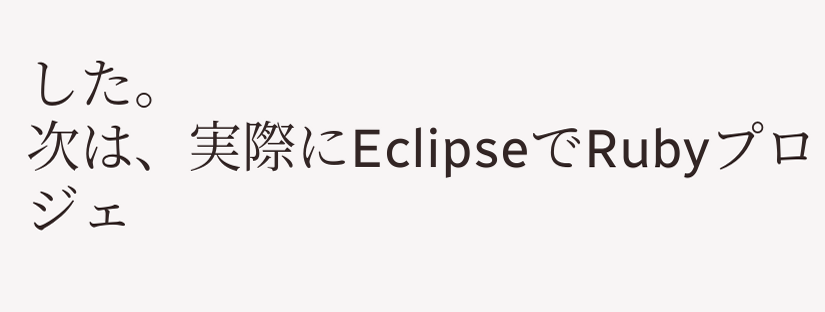した。
次は、実際にEclipseでRubyプロジェ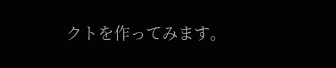クトを作ってみます。